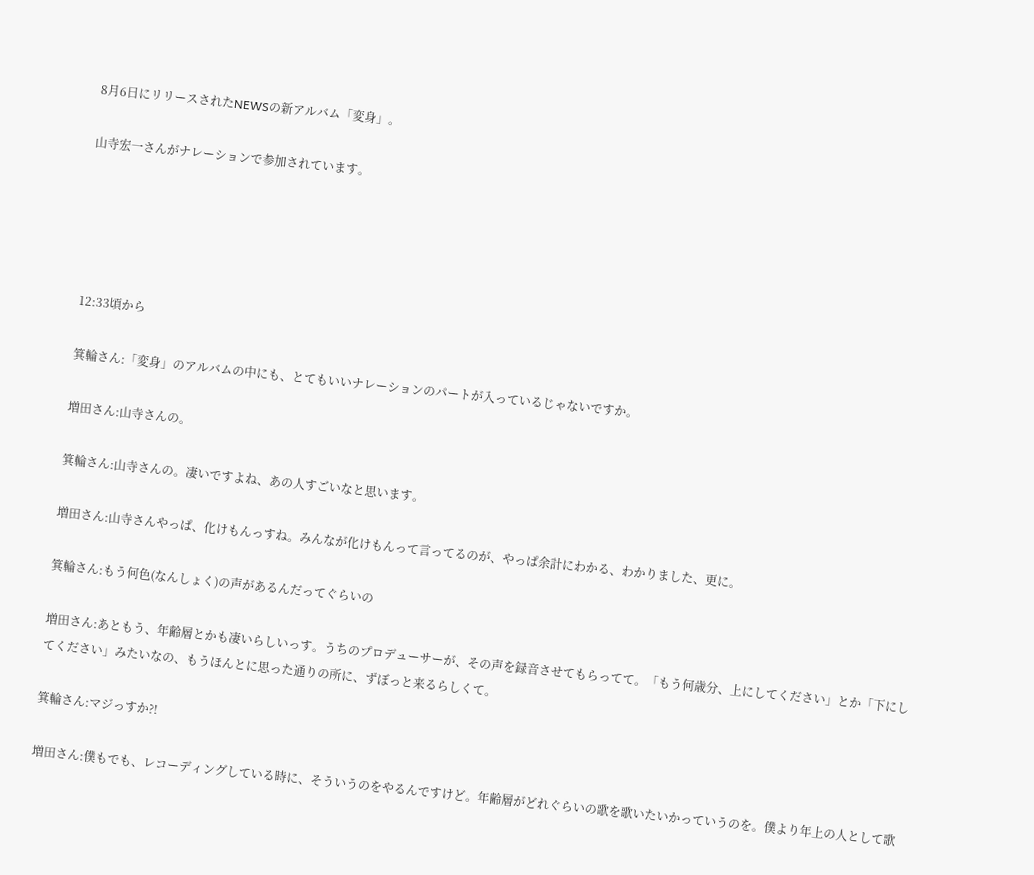8月6日にリリースされたNEWSの新アルバム「変身」。

山寺宏一さんがナレーションで参加されています。





12:33頃から

箕輪さん:「変身」のアルバムの中にも、とてもいいナレーションのパートが入っているじゃないですか。

増田さん:山寺さんの。

箕輪さん:山寺さんの。凄いですよね、あの人すごいなと思います。

増田さん:山寺さんやっぱ、化けもんっすね。みんなが化けもんって言ってるのが、やっぱ余計にわかる、わかりました、更に。

箕輪さん:もう何色(なんしょく)の声があるんだってぐらいの

増田さん:あともう、年齢層とかも凄いらしいっす。うちのプロデューサーが、その声を録音させてもらってて。「もう何歳分、上にしてください」とか「下にしてください」みたいなの、もうほんとに思った通りの所に、ずぼっと来るらしくて。

箕輪さん:マジっすか?!

増田さん:僕もでも、レコーディングしている時に、そういうのをやるんですけど。年齢層がどれぐらいの歌を歌いたいかっていうのを。僕より年上の人として歌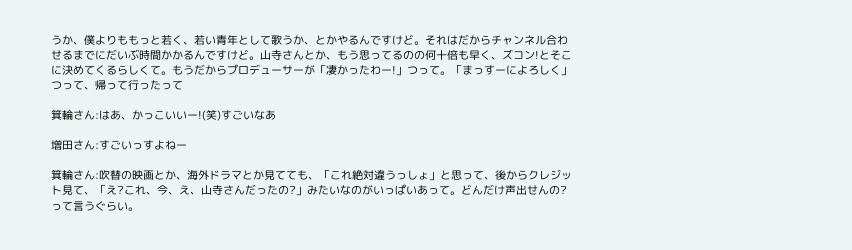うか、僕よりももっと若く、若い青年として歌うか、とかやるんですけど。それはだからチャンネル合わせるまでにだいぶ時間かかるんですけど。山寺さんとか、もう思ってるのの何十倍も早く、ズコン!とそこに決めてくるらしくて。もうだからプロデューサーが「凄かったわー!」つって。「まっすーによろしく」つって、帰って行ったって

箕輪さん:はあ、かっこいいー!(笑)すごいなあ

増田さん:すごいっすよねー

箕輪さん:吹替の映画とか、海外ドラマとか見てても、「これ絶対違うっしょ」と思って、後からクレジット見て、「え?これ、今、え、山寺さんだったの?」みたいなのがいっぱいあって。どんだけ声出せんの?って言うぐらい。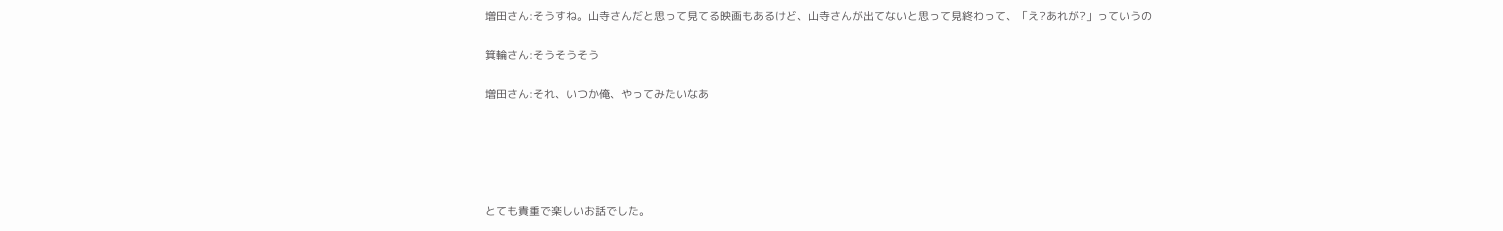増田さん:そうすね。山寺さんだと思って見てる映画もあるけど、山寺さんが出てないと思って見終わって、「え?あれが?」っていうの

箕輪さん:そうそうそう

増田さん:それ、いつか俺、やってみたいなあ





とても貴重で楽しいお話でした。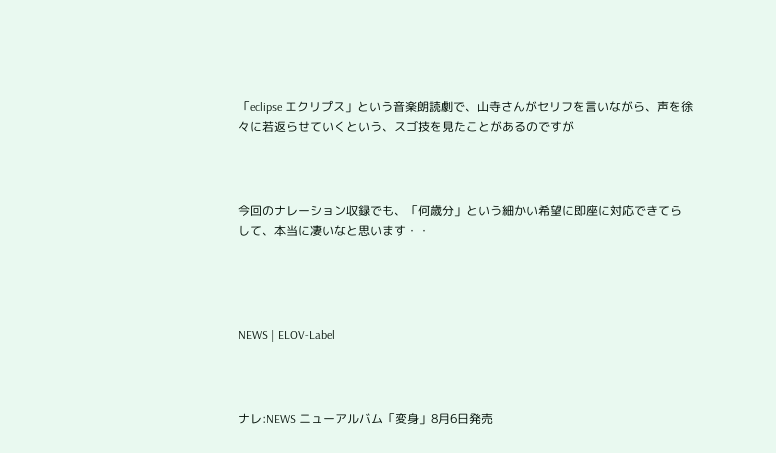「eclipse エクリプス」という音楽朗読劇で、山寺さんがセリフを言いながら、声を徐々に若返らせていくという、スゴ技を見たことがあるのですが



今回のナレーション収録でも、「何歳分」という細かい希望に即座に対応できてらして、本当に凄いなと思います・・




NEWS | ELOV-Label



ナレ:NEWS ニューアルバム「変身」8月6日発売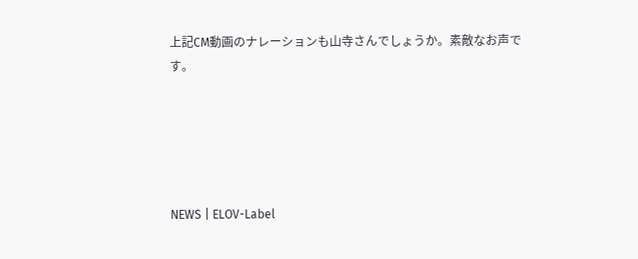上記CM動画のナレーションも山寺さんでしょうか。素敵なお声です。





NEWS | ELOV-Label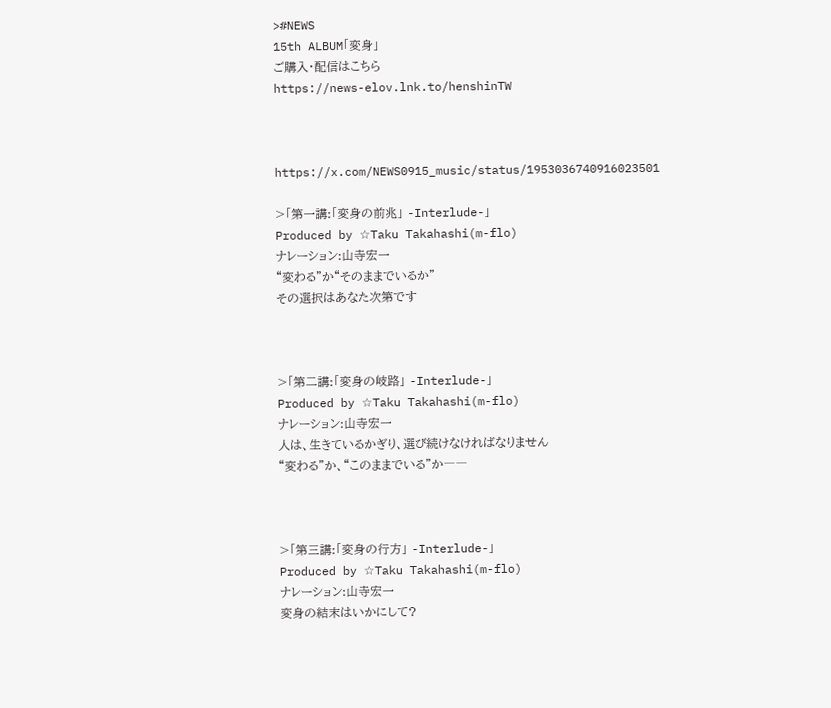>#NEWS
15th ALBUM「変身」
ご購入・配信はこちら
https://news-elov.lnk.to/henshinTW



https://x.com/NEWS0915_music/status/1953036740916023501

>「第一講:「変身の前兆」 -Interlude-」
Produced by ☆Taku Takahashi(m-flo)
ナレーション:山寺宏一
“変わる”か“そのままでいるか”
その選択はあなた次第です



>「第二講:「変身の岐路」 -Interlude-」
Produced by ☆Taku Takahashi(m-flo)
ナレーション:山寺宏一
人は、生きているかぎり、選び続けなければなりません
“変わる”か、“このままでいる”か――



>「第三講:「変身の行方」 -Interlude-」
Produced by ☆Taku Takahashi(m-flo)
ナレーション:山寺宏一
変身の結末はいかにして?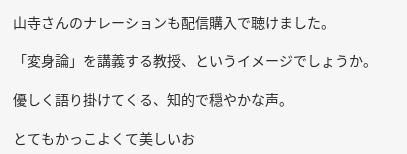山寺さんのナレーションも配信購入で聴けました。

「変身論」を講義する教授、というイメージでしょうか。

優しく語り掛けてくる、知的で穏やかな声。

とてもかっこよくて美しいお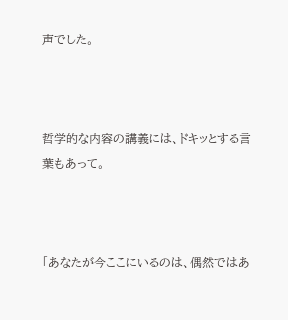声でした。



哲学的な内容の講義には、ドキッとする言葉もあって。



「あなたが今ここにいるのは、偶然ではあ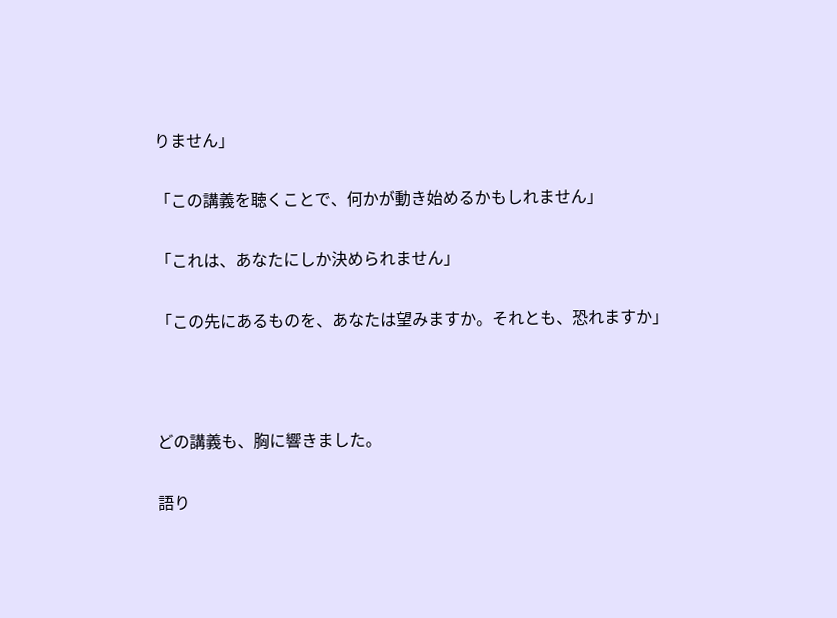りません」

「この講義を聴くことで、何かが動き始めるかもしれません」

「これは、あなたにしか決められません」

「この先にあるものを、あなたは望みますか。それとも、恐れますか」



どの講義も、胸に響きました。

語り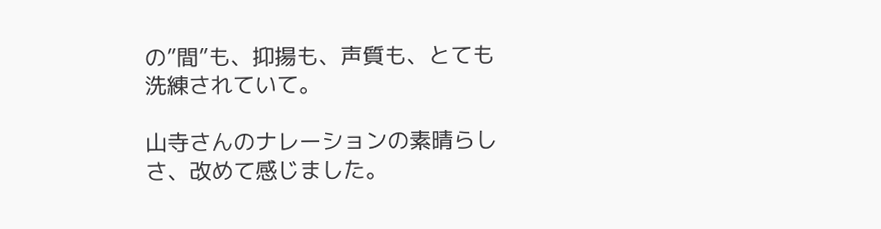の”間”も、抑揚も、声質も、とても洗練されていて。

山寺さんのナレーションの素晴らしさ、改めて感じました。